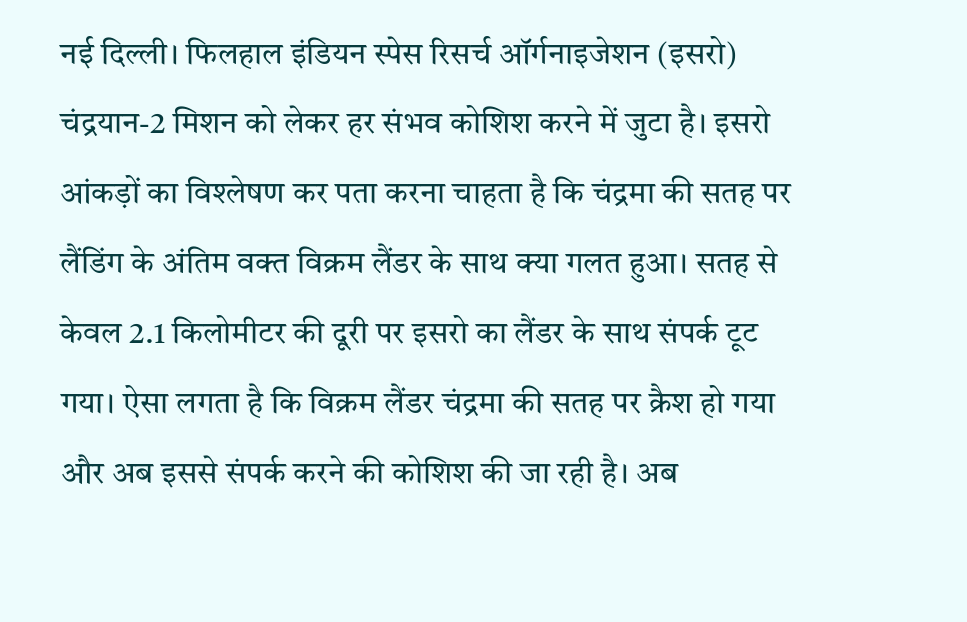नई दिल्ली। फिलहाल इंडियन स्पेस रिसर्च ऑर्गनाइजेशन (इसरो) चंद्रयान-2 मिशन को लेकर हर संभव कोशिश करने में जुटा है। इसरो आंकड़ों का विश्लेषण कर पता करना चाहता है कि चंद्रमा की सतह पर लैंडिंग के अंतिम वक्त विक्रम लैंडर के साथ क्या गलत हुआ। सतह से केवल 2.1 किलोमीटर की दूरी पर इसरो का लैंडर के साथ संपर्क टूट गया। ऐसा लगता है कि विक्रम लैंडर चंद्रमा की सतह पर क्रैश हो गया और अब इससे संपर्क करने की कोशिश की जा रही है। अब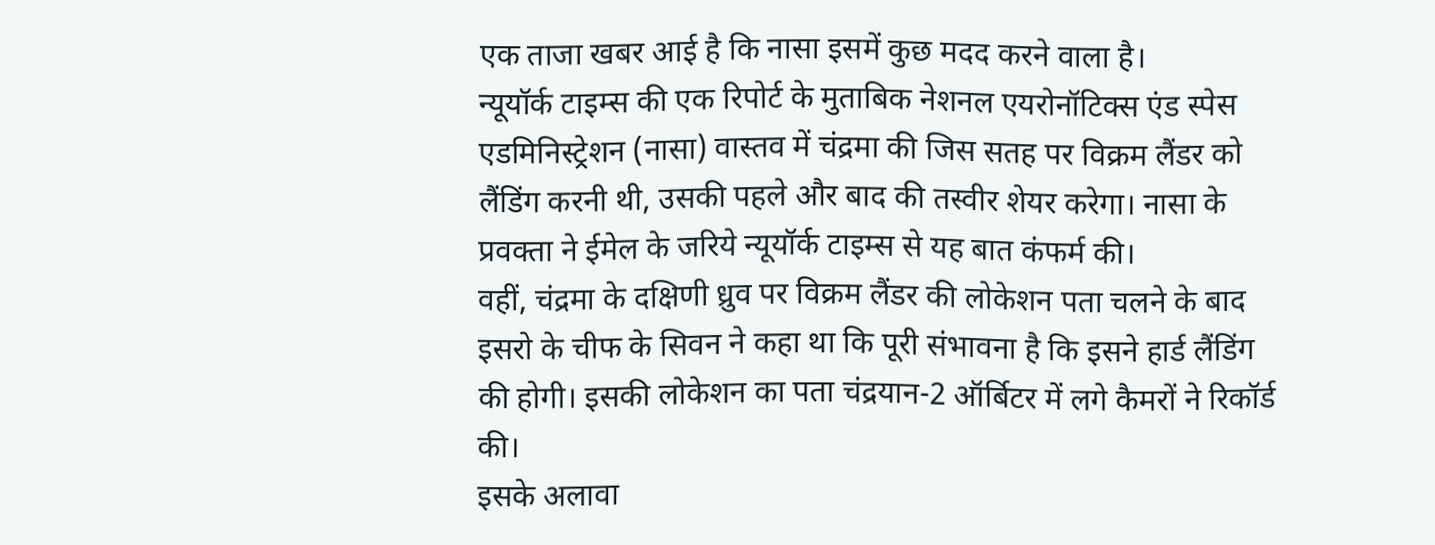एक ताजा खबर आई है कि नासा इसमें कुछ मदद करने वाला है।
न्यूयॉर्क टाइम्स की एक रिपोर्ट के मुताबिक नेशनल एयरोनॉटिक्स एंड स्पेस एडमिनिस्ट्रेशन (नासा) वास्तव में चंद्रमा की जिस सतह पर विक्रम लैंडर को लैंडिंग करनी थी, उसकी पहले और बाद की तस्वीर शेयर करेगा। नासा के प्रवक्ता ने ईमेल के जरिये न्यूयॉर्क टाइम्स से यह बात कंफर्म की।
वहीं, चंद्रमा के दक्षिणी ध्रुव पर विक्रम लैंडर की लोकेशन पता चलने के बाद इसरो के चीफ के सिवन ने कहा था कि पूरी संभावना है कि इसने हार्ड लैंडिंग की होगी। इसकी लोकेशन का पता चंद्रयान-2 ऑर्बिटर में लगे कैमरों ने रिकॉर्ड की।
इसके अलावा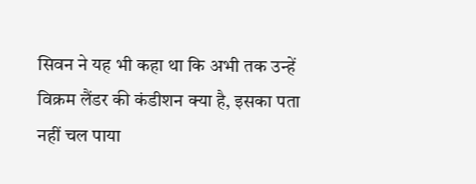सिवन ने यह भी कहा था कि अभी तक उन्हें विक्रम लैंडर की कंडीशन क्या है, इसका पता नहीं चल पाया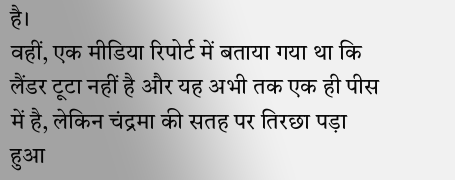है।
वहीं, एक मीडिया रिपोर्ट में बताया गया था कि लैंडर टूटा नहीं है और यह अभी तक एक ही पीस में है, लेकिन चंद्रमा की सतह पर तिरछा पड़ा हुआ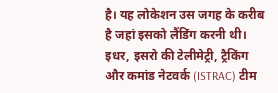है। यह लोकेशन उस जगह के करीब है जहां इसको लैंडिंग करनी थी।
इधर, इसरो की टेलीमेट्री, ट्रैकिंग और कमांड नेटवर्क (ISTRAC) टीम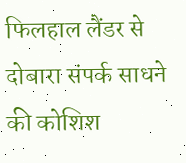फिलहाल लैंडर से दोबारा संपर्क साधने की कोशिश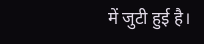में जुटी हुई है।